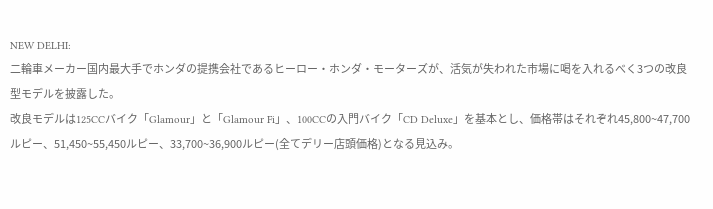NEW DELHI:
二輪車メーカー国内最大手でホンダの提携会社であるヒーロー・ホンダ・モーターズが、活気が失われた市場に喝を入れるべく3つの改良型モデルを披露した。
改良モデルは125CCバイク「Glamour」と「Glamour Fi」、100CCの入門バイク「CD Deluxe」を基本とし、価格帯はそれぞれ45,800~47,700ルピー、51,450~55,450ルピー、33,700~36,900ルピー(全てデリー店頭価格)となる見込み。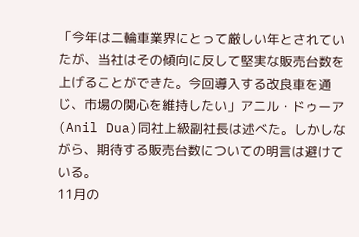「今年は二輪車業界にとって厳しい年とされていたが、当社はその傾向に反して堅実な販売台数を上げることができた。今回導入する改良車を通じ、市場の関心を維持したい」アニル・ドゥーア(Anil Dua)同社上級副社長は述べた。しかしながら、期待する販売台数についての明言は避けている。
11月の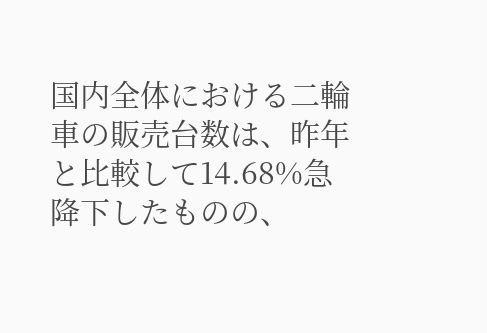国内全体における二輪車の販売台数は、昨年と比較して14.68%急降下したものの、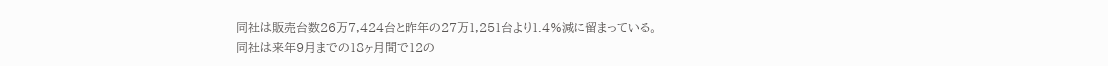同社は販売台数26万7,424台と昨年の27万1,251台より1.4%減に留まっている。
同社は来年9月までの18ヶ月間で12の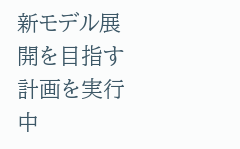新モデル展開を目指す計画を実行中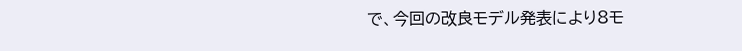で、今回の改良モデル発表により8モ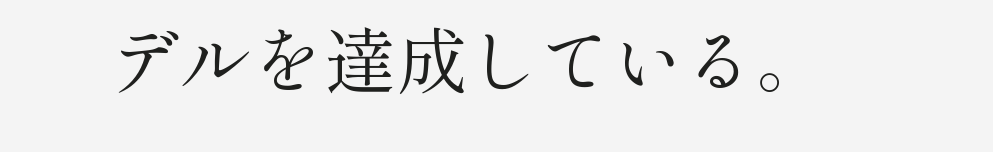デルを達成している。